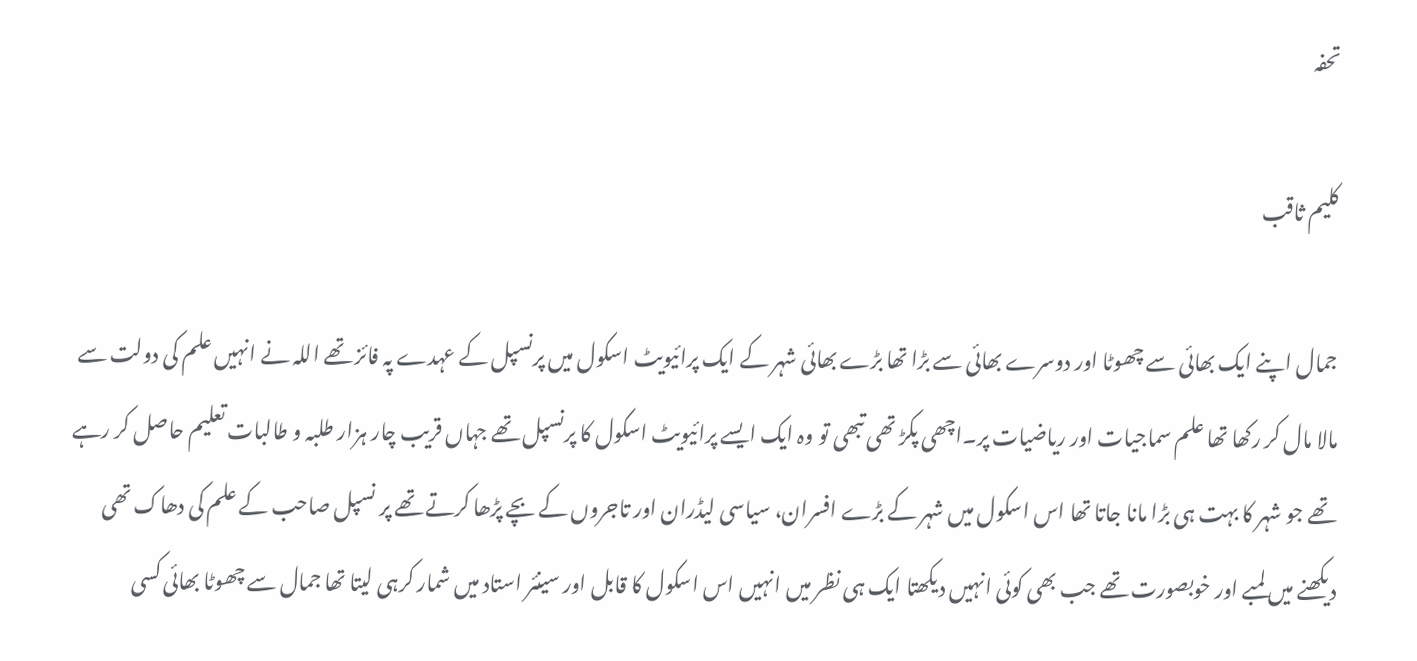تحفہ

کلیم ثاقب

جمال اپنے ایک بھائی سے چھوٹا اور دوسرے بھائی سے بڑا تھا بڑے بھائی شہر کے ایک پرائیویٹ اسکول میں پرنسپل کے عہدے پہ فائز تھے اللہ نے انہیں علم کی دولت سے مالا مال کر رکھا تھا علم سماجیات اور ریاضیات پر۔اچھی پکڑ تھی تبھی تو وہ ایک ایسے پرائیویٹ اسکول کا پرنسپل تھے جہاں قریب چار ہزار طلبہ و طالبات تعلیم حاصل کر رہے تھے جو شہر کا بہت ہی بڑا مانا جاتا تھا اس اسکول میں شہر کے بڑے افسران، سیاسی لیڈران اور تاجروں کے بچے پڑھا کرتے تھے پر نسپل صاحب کے علم کی دھاک تھی دیکھنے میں لمبے اور خوبصورت تھے جب بھی کوئی انہیں دیکھتا ایک ہی نظر میں انہیں اس اسکول کا قابل اور سینئر استاد میں شمار کرہی لیتا تھا جمال سے چھوٹا بھائی کسی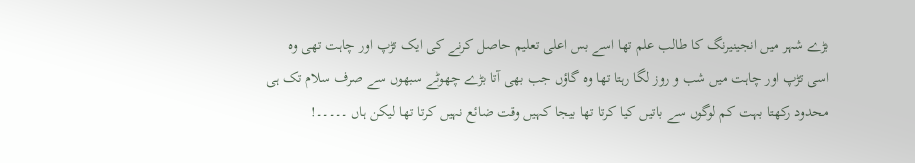بڑے شہر میں انجینیرنگ کا طالب علم تھا اسے بس اعلی تعلیم حاصل کرنے کی ایک تڑپ اور چاہت تھی وہ اسی تڑپ اور چاہت میں شب و روز لگا رہتا تھا وہ گاؤں جب بھی آتا بڑے چھوٹے سبھوں سے صرف سلام تک ہی محدود رکھتا بہت کم لوگوں سے باتیں کیا کرتا تھا بیجا کہیں وقت ضائع نہیں کرتا تھا لیکن ہاں ۔۔۔۔۔!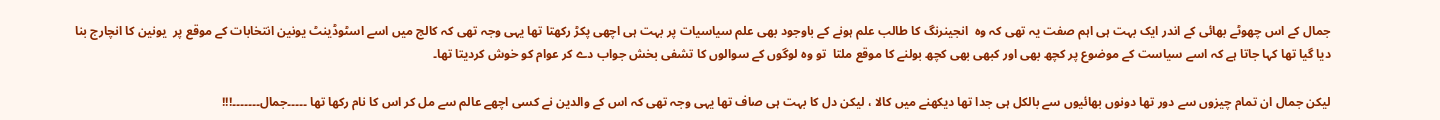جمال کے اس چھوٹے بھائی کے اندر ایک بہت ہی اہم صفت یہ تھی کہ وہ  انجینرنگ کا طالب علم ہونے کے باوجود بھی علم سیاسیات پر بہت ہی اچھی پکڑ رکھتا تھا یہی وجہ تھی کہ کالج میں اسے اسٹوڈینٹ یونین انتخابات کے موقع پر  یونین کا انچارج بنا دیا گیا تھا کہا جاتا ہے کہ اسے سیاست کے موضوع پر کچھ بھی اور کبھی بھی کچھ بولنے کا موقع ملتا  تو وہ لوگوں کے سوالوں کا تشفی بخش جواب دے کر عوام کو خوش کردیتا تھا۔

لیکن جمال ان تمام چیزوں سے دور تھا دونوں بھائیوں سے بالکل ہی جدا تھا دیکھنے میں کالا ، لیکن دل کا بہت ہی صاف تھا یہی وجہ تھی کہ اس کے والدین نے کسی اچھے عالم سے مل کر اس کا نام رکھا تھا ۔۔۔۔۔جمال۔۔۔۔۔۔۔!!!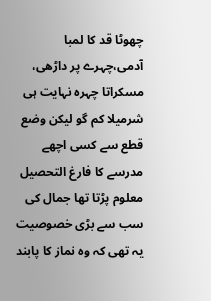چھوٹا قد کا لمبا آدمی،چہرے پر داڑھی، مسکراتا چہرہ نہایت ہی شرمیلا کم گو لیکن وضع قطع سے کسی اچھے مدرسے کا فارغ التحصیل معلوم پڑتا تھا جمال کی سب سے بڑی خصوصیت یہ تھی کہ وہ نماز کا پابند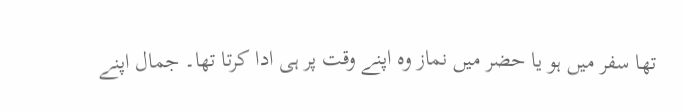تھا سفر میں ہو یا حضر میں نماز وہ اپنے وقت پر ہی ادا کرتا تھا۔ جمال اپنے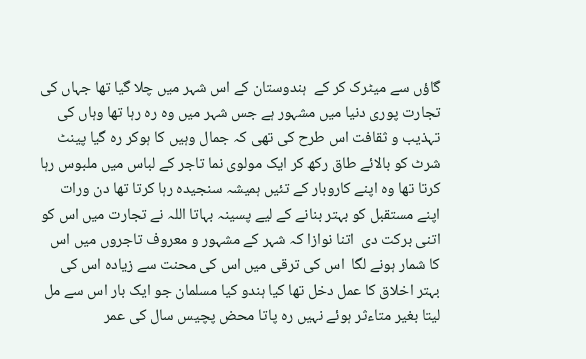گاؤں سے میٹرک کر کے  ہندوستان کے اس شہر میں چلا گیا تھا جہاں کی تجارت پوری دنیا میں مشہور ہے جس شہر میں وہ رہ رہا تھا وہاں کی تہذیب و ثقافت اس طرح کی تھی کہ جمال وہیں کا ہوکر رہ گیا پینٹ شرٹ کو بالائے طاق رکھ کر ایک مولوی نما تاجر کے لباس میں ملبوس رہا کرتا تھا وہ اپنے کاروبار کے تئیں ہمیشہ سنجیدہ رہا کرتا تھا دن ورات اپنے مستقبل کو بہتر بنانے کے لیے پسینہ بہاتا اللہ نے تجارت میں اس کو اتنی برکت دی  اتنا نوازا کہ شہر کے مشہور و معروف تاجروں میں اس کا شمار ہونے لگا  اس کی ترقی میں اس کی محنت سے زیادہ اس کی بہتر اخلاق کا عمل دخل تھا کیا ہندو کیا مسلمان جو ایک بار اس سے مل لیتا بغیر متاءثر ہوئے نہیں رہ پاتا محض پچیس سال کی عمر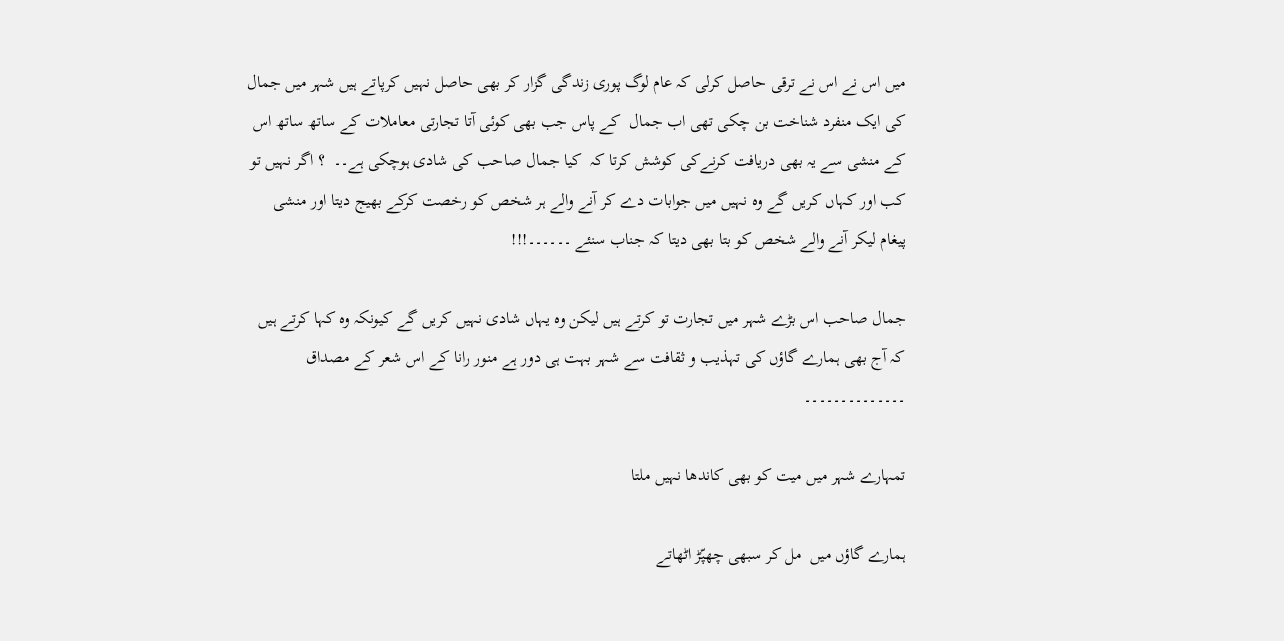میں اس نے اس نے ترقی حاصل کرلی کہ عام لوگ پوری زندگی گزار کر بھی حاصل نہیں کرپاتے ہیں شہر میں جمال کی ایک منفرد شناخت بن چکی تھی اب جمال  کے پاس جب بھی کوئی آتا تجارتی معاملات کے ساتھ ساتھ اس کے منشی سے یہ بھی دریافت کرنےکی کوشش کرتا کہ  کیا جمال صاحب کی شادی ہوچکی ہے۔۔  ؟ اگر نہیں تو کب اور کہاں کریں گے وہ نہیں میں جوابات دے کر آنے والے ہر شخص کو رخصت کرکے بھیج دیتا اور منشی  پیغام لیکر آنے والے شخص کو بتا بھی دیتا کہ جناب سنئے ۔۔۔۔۔۔!!!

جمال صاحب اس بڑے شہر میں تجارت تو کرتے ہیں لیکن وہ یہاں شادی نہیں کریں گے کیونکہ وہ کہا کرتے ہیں کہ آج بھی ہمارے گاؤں کی تہذیب و ثقافت سے شہر بہت ہی دور ہے منور رانا کے اس شعر کے مصداق ۔۔۔۔۔۔۔۔۔۔۔۔۔۔

تمہارے شہر میں میت کو بھی کاندھا نہیں ملتا

ہمارے گاؤں میں  مل کر سبھی چھپّڑ اٹھاتے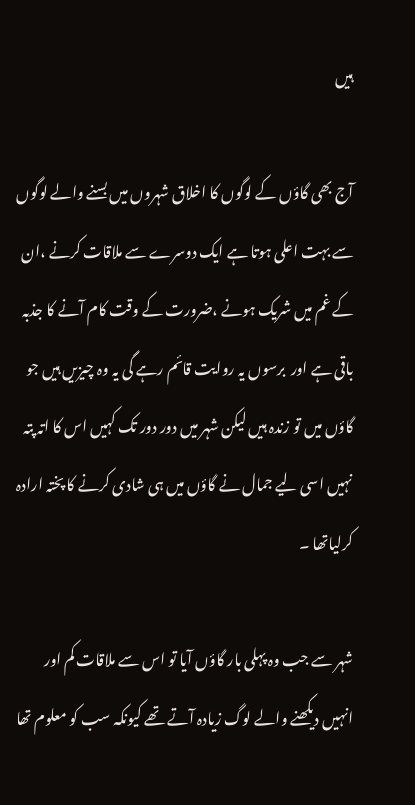ہیں

آج بھی گاؤں کے لوگوں کا اخلاق شہروں میں بسنے والے لوگوں سے بہت اعلی ہوتا ہے ایک دوسرے سے ملاقات کرنے ،ان کے غم میں شریک ہونے ،ضرورت کے وقت کام آنے کا جذبہ باقی ہے اور  برسوں یہ روایت قائم رہے گی یہ وہ چیزیں ہیں جو گاؤں میں تو زندہ ہیں لیکن شہر میں دور دور تک کہیں اس کا اتہ پتہ نہیں اسی لیے جمال نے گاؤں میں ہی شادی کرنے کا پختہ ارادہ کرلیاتھا ۔

شہر سے جب وہ پہلی بار گاؤں آیا تو اس سے ملاقات کم اور انہیں دیکھنے والے لوگ زیادہ آتے تھے کیونکہ سب کو معلوم تھا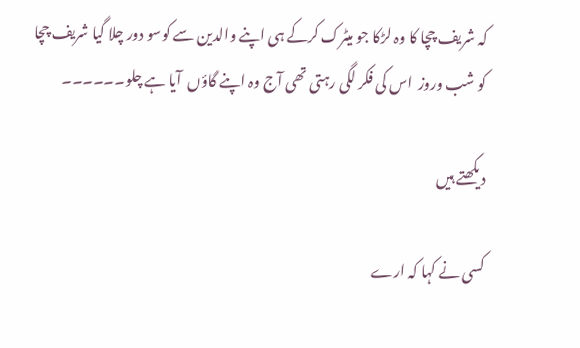کہ شریف چچا کا وہ لڑکا جو میٹرک کرکے ہی اپنے والدین سے کوسو دور چلا گیا شریف چچا کو شب وروز  اس کی فکر لگی رہتی تھی آج وہ اپنے گاؤں  آیا ہے چلو۔۔۔۔۔۔

دیکھتے ہیں

کسی نے کہا کہ ارے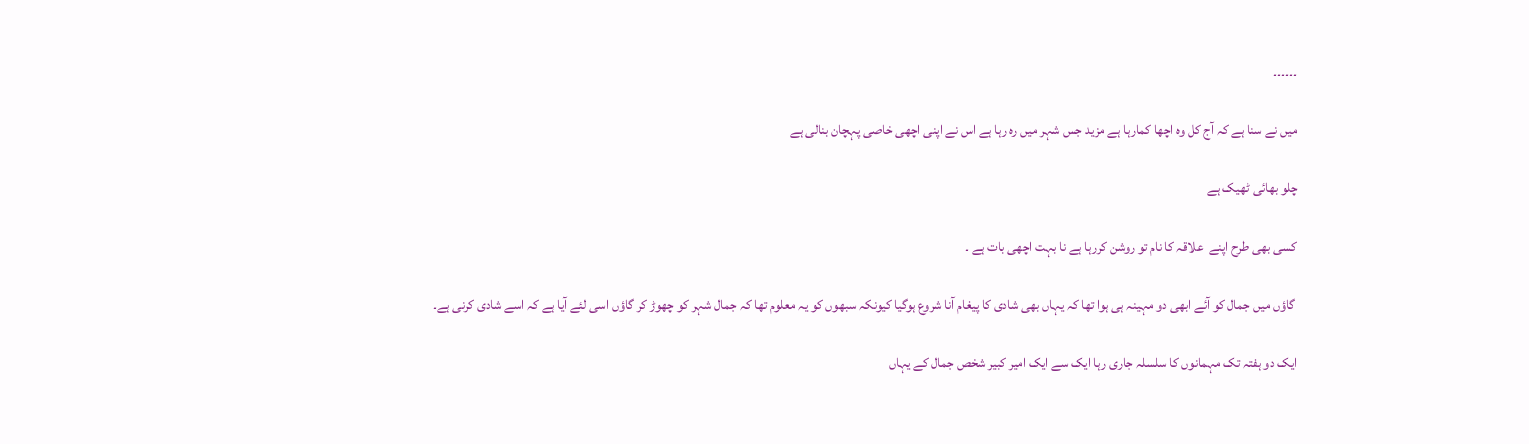۔۔۔۔۔۔

میں نے سنا ہے کہ آج کل وہ اچھا کمارہا ہے مزید جس شہر میں رہ رہا ہے اس نے اپنی اچھی خاصی پہچان بنالی ہے

چلو بھائی ٹھیک ہے

کسی بھی طرح اپنے  علاقہ کا نام تو روشن کررہا ہے نا بہت اچھی بات ہے ۔

 گاؤں میں جمال کو آئے ابھی دو مہینہ ہی ہوا تھا کہ یہاں بھی شادی کا پیغام آنا شروع ہوگیا کیونکہ سبھوں کو یہ معلوم تھا کہ جمال شہر کو چھوڑ کر گاؤں اسی لئے آیا ہے کہ اسے شادی کرنی ہے۔

ایک دو ہفتہ تک مہمانوں کا سلسلہ جاری رہا ایک سے ایک امیر کبیر شخص جمال کے یہاں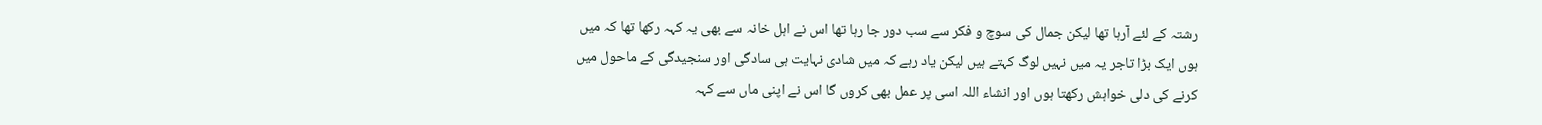رشتہ کے لئے آرہا تھا لیکن جمال کی سوچ و فکر سے سب دور جا رہا تھا اس نے اہل خانہ سے بھی یہ کہہ رکھا تھا کہ میں ہوں ایک بڑا تاجر یہ میں نہیں لوگ کہتے ہیں لیکن یاد رہے کہ میں شادی نہایت ہی سادگی اور سنجیدگی کے ماحول میں کرنے کی دلی خواہش رکھتا ہوں اور انشاء اللہ اسی پر عمل بھی کروں گا اس نے اپنی ماں سے کہہ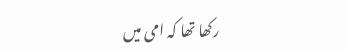رکھا تھا کہ امی میں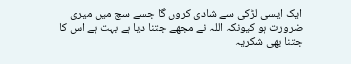ایک ایسی لڑکی سے شادی کروں گا جسے سچ میں میری ضرورت ہو کیونکہ اللہ نے مجھے جتنا دیا ہے بہت ہے اس کا جتنا بھی شکریہ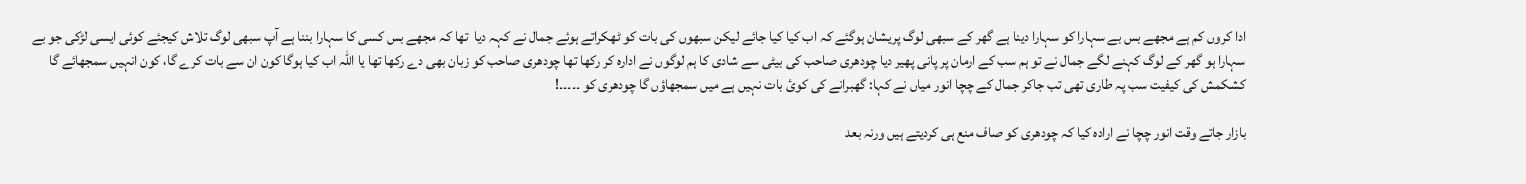ادا کروں کم ہے مجھے بس بے سہارا کو سہارا دینا ہے گھر کے سبھی لوگ پریشان ہوگئے کہ اب کیا کیا جائے لیکن سبھوں کی بات کو ٹھکراتے ہوئے جمال نے کہہ دیا  تھا کہ مجھے بس کسی کا سہارا بننا ہے آپ سبھی لوگ تلاش کیجئے کوئی ایسی لڑکی جو بے سہارا ہو گھر کے لوگ کہنے لگے جمال نے تو ہم سب کے ارمان پر پانی پھیر دیا چودھری صاحب کی بیٹی سے شادی کا ہم لوگوں نے ادارہ کر رکھا تھا چودھری صاحب کو زبان بھی دے رکھا تھا یا اللہ اب کیا ہوگا کون ان سے بات کرے گا، کون انہیں سمجھائے گا کشکمش کی کیفیت سب پہ طاری تھی تب جاکر جمال کے چچا انور میاں نے کہا: گھبرانے کی کوئ بات نہیں ہے میں سمجھاؤں گا چودھری کو ۔۔۔۔۔!

بازار جاتے وقت انور چچا نے ارادہ کیا کہ چودھری کو صاف منع ہی کردیتے ہیں ورنہ بعد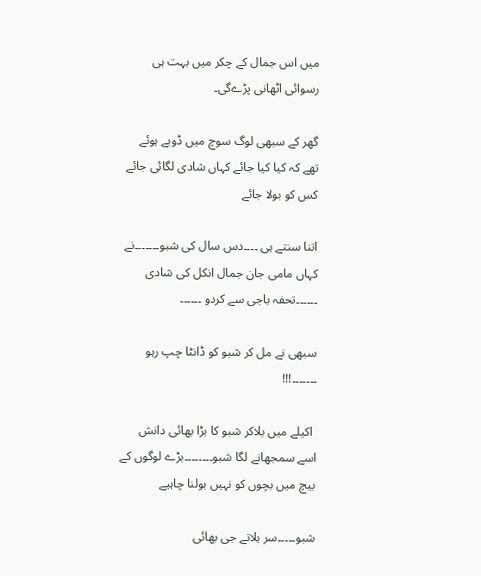میں اس جمال کے چکر میں بہت ہی رسوائی اٹھانی پڑےگی۔

گھر کے سبھی لوگ سوچ میں ڈوبے ہوئے تھے کہ کیا کیا جائے کہاں شادی لگائی جائے کس کو بولا جائے

اتنا سنتے ہی ۔۔۔۔دس سال کی شبو۔۔۔۔۔۔۔نے کہاں مامی جان جمال انکل کی شادی ۔۔۔۔۔۔تحفہ باجی سے کردو ۔۔۔۔۔۔

سبھی نے مل کر شبو کو ڈانٹا چپ رہو ۔۔۔۔۔۔۔!!!

 اکیلے میں بلاکر شبو کا بڑا بھائی دانش اسے سمجھانے لگا شبو۔۔۔۔۔۔۔۔بڑے لوگوں کے بیچ میں بچوں کو نہیں بولنا چاہیے

شبو۔۔۔۔۔سر ہلاتے جی بھائی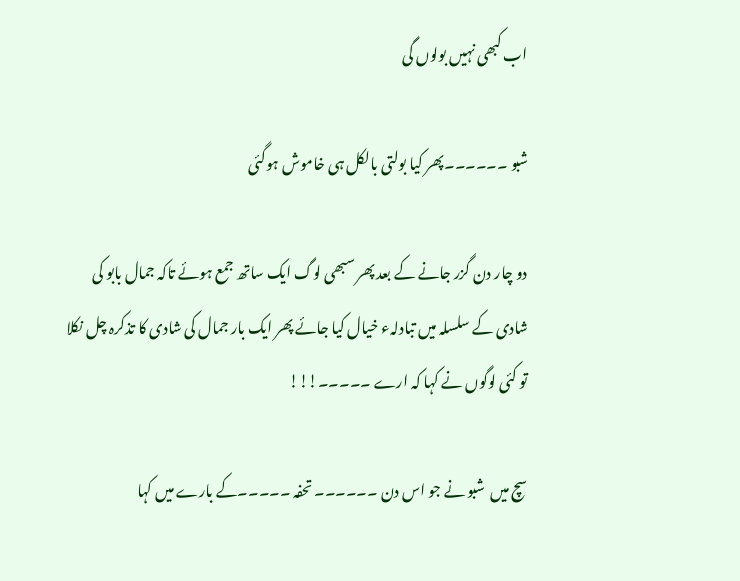اب کبھی نہیں بولوں گی

شبو ۔۔۔۔۔۔پھر کیا بولتی بالکل ہی خاموش ہوگئی

دو چار دن گزر جانے کے بعد پھر سبھی لوگ ایک ساتھ جمع ہوئے تاکہ جمال بابو کی شادی کے سلسلہ میں تبادلہء خیال کیا جائے پھر ایک بار جمال کی شادی کا تذکرہ چل نکلا تو کئی لوگوں نے کہا کہ ارے ۔۔۔۔۔!!!

سچ میں  شبو نے جو اس دن ۔۔۔۔۔۔ تحفہ ۔۔۔۔۔کے بارے میں کہا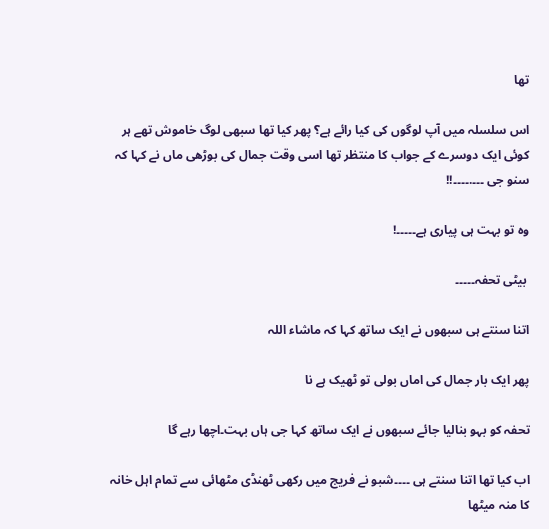تھا

اس سلسلہ میں آپ لوگوں کی کیا رائے ہے؟ پھر کیا تھا سبھی لوگ خاموش تھے ہر کوئی ایک دوسرے کے جواب کا منتظر تھا اسی وقت جمال کی بوڑھی ماں نے کہا کہ سنو جی ۔۔۔.۔۔۔۔!!

وہ تو بہت ہی پیاری ہے۔۔۔۔۔!

 بیٹی تحفہ۔۔۔۔۔

اتنا سنتے ہی سبھوں نے ایک ساتھ کہا کہ ماشاء اللہ

پھر ایک بار جمال کی اماں بولی تو ٹھیک ہے نا

تحفہ کو بہو بنالیا جائے سبھوں نے ایک ساتھ کہا جی ہاں بہت۔اچھا رہے گا

اب کیا تھا اتنا سنتے ہی ۔۔۔۔شبو نے فریج میں رکھی ٹھنڈی مٹھائی سے تمام اہل خانہ کا منہ میٹھا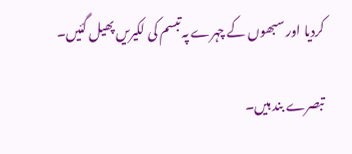کردیا اور سبھوں کے چہرے پہ تبسم کی لکیریں پھیل گئیں۔

تبصرے بند ہیں۔